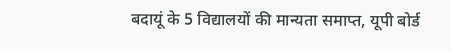बदायूं के 5 विद्यालयों की मान्यता समाप्त, यूपी बोर्ड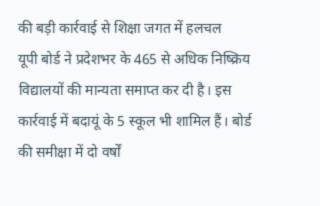की बड़ी कार्रवाई से शिक्षा जगत में हलचल
यूपी बोर्ड ने प्रदेशभर के 465 से अधिक निष्क्रिय विद्यालयों की मान्यता समाप्त कर दी है। इस कार्रवाई में बदायूं के 5 स्कूल भी शामिल हैं। बोर्ड की समीक्षा में दो वर्षों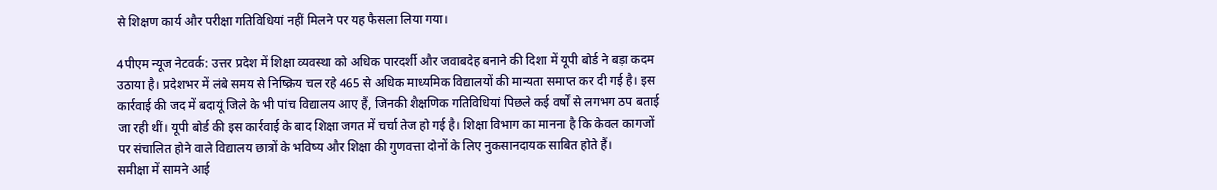से शिक्षण कार्य और परीक्षा गतिविधियां नहीं मिलने पर यह फैसला लिया गया।

4पीएम न्यूज नेटवर्क: उत्तर प्रदेश में शिक्षा व्यवस्था को अधिक पारदर्शी और जवाबदेह बनाने की दिशा में यूपी बोर्ड ने बड़ा कदम उठाया है। प्रदेशभर में लंबे समय से निष्क्रिय चल रहे 465 से अधिक माध्यमिक विद्यालयों की मान्यता समाप्त कर दी गई है। इस कार्रवाई की जद में बदायूं जिले के भी पांच विद्यालय आए हैं, जिनकी शैक्षणिक गतिविधियां पिछले कई वर्षों से लगभग ठप बताई जा रही थीं। यूपी बोर्ड की इस कार्रवाई के बाद शिक्षा जगत में चर्चा तेज हो गई है। शिक्षा विभाग का मानना है कि केवल कागजों पर संचालित होने वाले विद्यालय छात्रों के भविष्य और शिक्षा की गुणवत्ता दोनों के लिए नुकसानदायक साबित होते हैं।
समीक्षा में सामने आई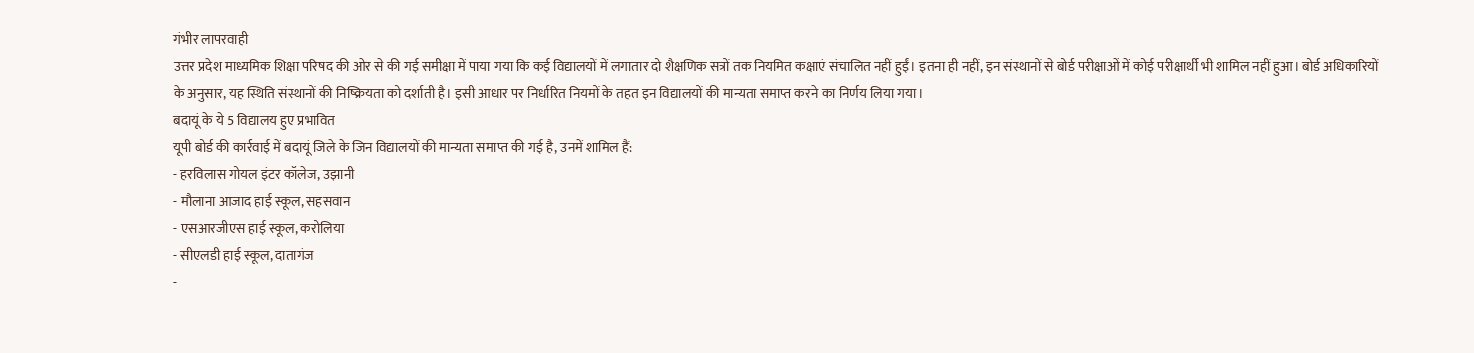गंभीर लापरवाही
उत्तर प्रदेश माध्यमिक शिक्षा परिषद की ओर से की गई समीक्षा में पाया गया कि कई विद्यालयों में लगातार दो शैक्षणिक सत्रों तक नियमित कक्षाएं संचालित नहीं हुईं। इतना ही नहीं, इन संस्थानों से बोर्ड परीक्षाओं में कोई परीक्षार्थी भी शामिल नहीं हुआ। बोर्ड अधिकारियों के अनुसार, यह स्थिति संस्थानों की निष्क्रियता को दर्शाती है। इसी आधार पर निर्धारित नियमों के तहत इन विद्यालयों की मान्यता समाप्त करने का निर्णय लिया गया।
बदायूं के ये 5 विद्यालय हुए प्रभावित
यूपी बोर्ड की कार्रवाई में बदायूं जिले के जिन विद्यालयों की मान्यता समाप्त की गई है, उनमें शामिल हैं:
- हरविलास गोयल इंटर कॉलेज, उझानी
- मौलाना आजाद हाई स्कूल, सहसवान
- एसआरजीएस हाई स्कूल, करोलिया
- सीएलडी हाई स्कूल, दातागंज
-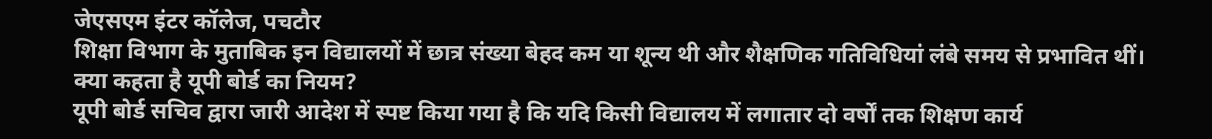जेएसएम इंटर कॉलेज, पचटौर
शिक्षा विभाग के मुताबिक इन विद्यालयों में छात्र संख्या बेहद कम या शून्य थी और शैक्षणिक गतिविधियां लंबे समय से प्रभावित थीं।
क्या कहता है यूपी बोर्ड का नियम?
यूपी बोर्ड सचिव द्वारा जारी आदेश में स्पष्ट किया गया है कि यदि किसी विद्यालय में लगातार दो वर्षों तक शिक्षण कार्य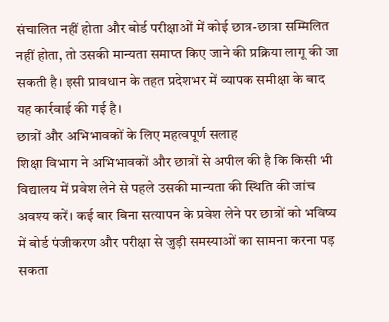संचालित नहीं होता और बोर्ड परीक्षाओं में कोई छात्र-छात्रा सम्मिलित नहीं होता, तो उसकी मान्यता समाप्त किए जाने की प्रक्रिया लागू की जा सकती है। इसी प्रावधान के तहत प्रदेशभर में व्यापक समीक्षा के बाद यह कार्रवाई की गई है।
छात्रों और अभिभावकों के लिए महत्वपूर्ण सलाह
शिक्षा विभाग ने अभिभावकों और छात्रों से अपील की है कि किसी भी विद्यालय में प्रवेश लेने से पहले उसकी मान्यता की स्थिति की जांच अवश्य करें। कई बार बिना सत्यापन के प्रवेश लेने पर छात्रों को भविष्य में बोर्ड पंजीकरण और परीक्षा से जुड़ी समस्याओं का सामना करना पड़ सकता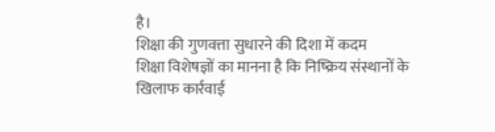है।
शिक्षा की गुणवत्ता सुधारने की दिशा में कदम
शिक्षा विशेषज्ञों का मानना है कि निष्क्रिय संस्थानों के खिलाफ कार्रवाई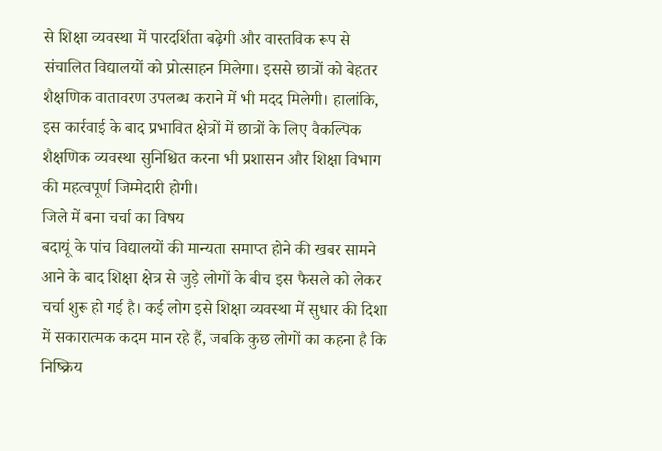से शिक्षा व्यवस्था में पारदर्शिता बढ़ेगी और वास्तविक रूप से संचालित विद्यालयों को प्रोत्साहन मिलेगा। इससे छात्रों को बेहतर शैक्षणिक वातावरण उपलब्ध कराने में भी मदद मिलेगी। हालांकि, इस कार्रवाई के बाद प्रभावित क्षेत्रों में छात्रों के लिए वैकल्पिक शैक्षणिक व्यवस्था सुनिश्चित करना भी प्रशासन और शिक्षा विभाग की महत्वपूर्ण जिम्मेदारी होगी।
जिले में बना चर्चा का विषय
बदायूं के पांच विद्यालयों की मान्यता समाप्त होने की खबर सामने आने के बाद शिक्षा क्षेत्र से जुड़े लोगों के बीच इस फैसले को लेकर चर्चा शुरू हो गई है। कई लोग इसे शिक्षा व्यवस्था में सुधार की दिशा में सकारात्मक कदम मान रहे हैं, जबकि कुछ लोगों का कहना है कि निष्क्रिय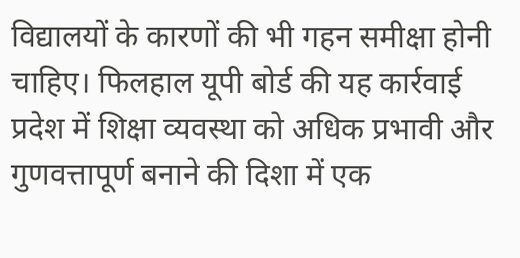विद्यालयों के कारणों की भी गहन समीक्षा होनी चाहिए। फिलहाल यूपी बोर्ड की यह कार्रवाई प्रदेश में शिक्षा व्यवस्था को अधिक प्रभावी और गुणवत्तापूर्ण बनाने की दिशा में एक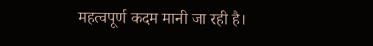महत्वपूर्ण कदम मानी जा रही है।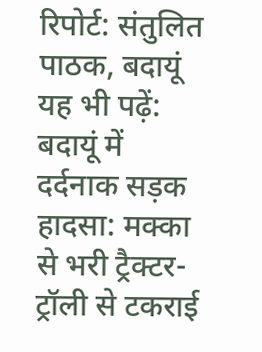रिपोर्ट: संतुलित पाठक, बदायूं
यह भी पढ़ें: बदायूं में दर्दनाक सड़क हादसा: मक्का से भरी ट्रैक्टर-ट्रॉली से टकराई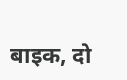बाइक, दो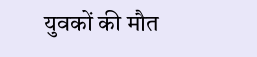युवकों की मौत